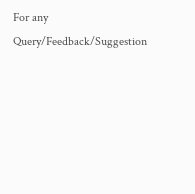For any Query/Feedback/Suggestion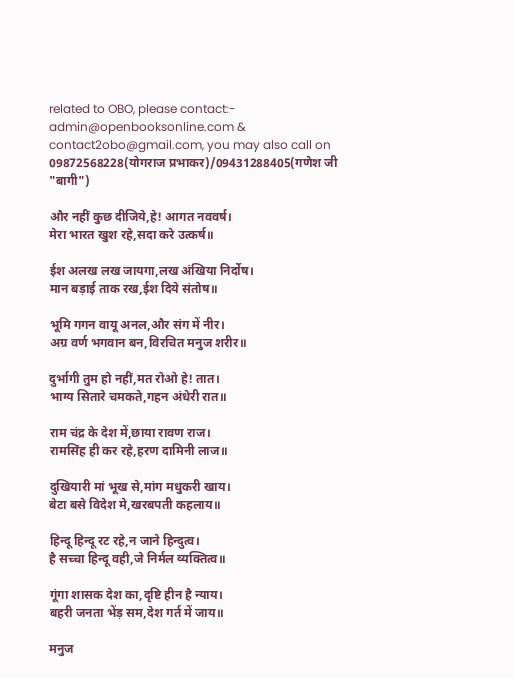related to OBO, please contact:- admin@openbooksonline.com & contact2obo@gmail.com, you may also call on 09872568228(योगराज प्रभाकर)/09431288405(गणेश जी "बागी")

और नहीं कुछ दीजिये,हे! आगत नववर्ष।
मेरा भारत खुश रहे,सदा करे उत्कर्ष॥

ईश अलख लख जायगा,लख अंखिया निर्दोष।
मान बड़ाई ताक रख,ईश दिये संतोष॥

भूमि गगन वायू अनल,और संग में नीर।
अग्र वर्ण भगवान बन,विरचित मनुज शरीर॥

दुर्भागी तुम हो नहीं,मत रोओ हे! तात।
भाग्य सितारे चमकते,गहन अंधेरी रात॥

राम चंद्र के देश में,छाया रावण राज।
रामसिंह ही कर रहे,हरण दामिनी लाज॥

दुखियारी मां भूख से,मांग मधुकरी खाय।
बेटा बसे विदेश मे,खरबपती कहलाय॥

हिन्दू हिन्दू रट रहे,न जाने हिन्दुत्व।
है सच्चा हिन्दू वही,जे निर्मल व्यक्तित्व॥

गूंगा शासक देश का,दृष्टि हीन है न्याय।
बहरी जनता भेंड़ सम,देश गर्त में जाय॥

मनुज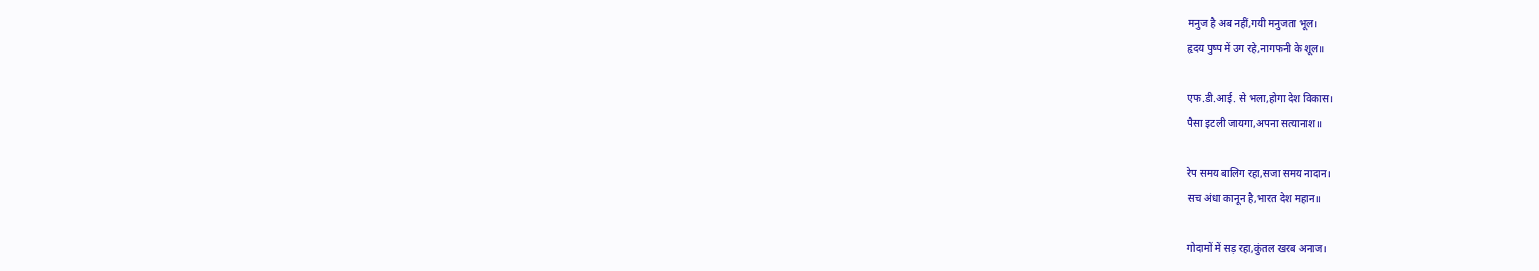मनुज है अब नहीं,गयी मनुजता भूल।
हृदय पुष्प में उग रहे,नागफनी के शूल॥

एफ.डी.आई. से भला,होगा देश विकास।
पैसा इटली जायगा,अपना सत्यानाश॥

रेप समय बालिग रहा,सजा समय नादान।
सच अंधा कानून है,भारत देश महान॥

गोदामों में सड़ रहा,कुंतल खरब अनाज।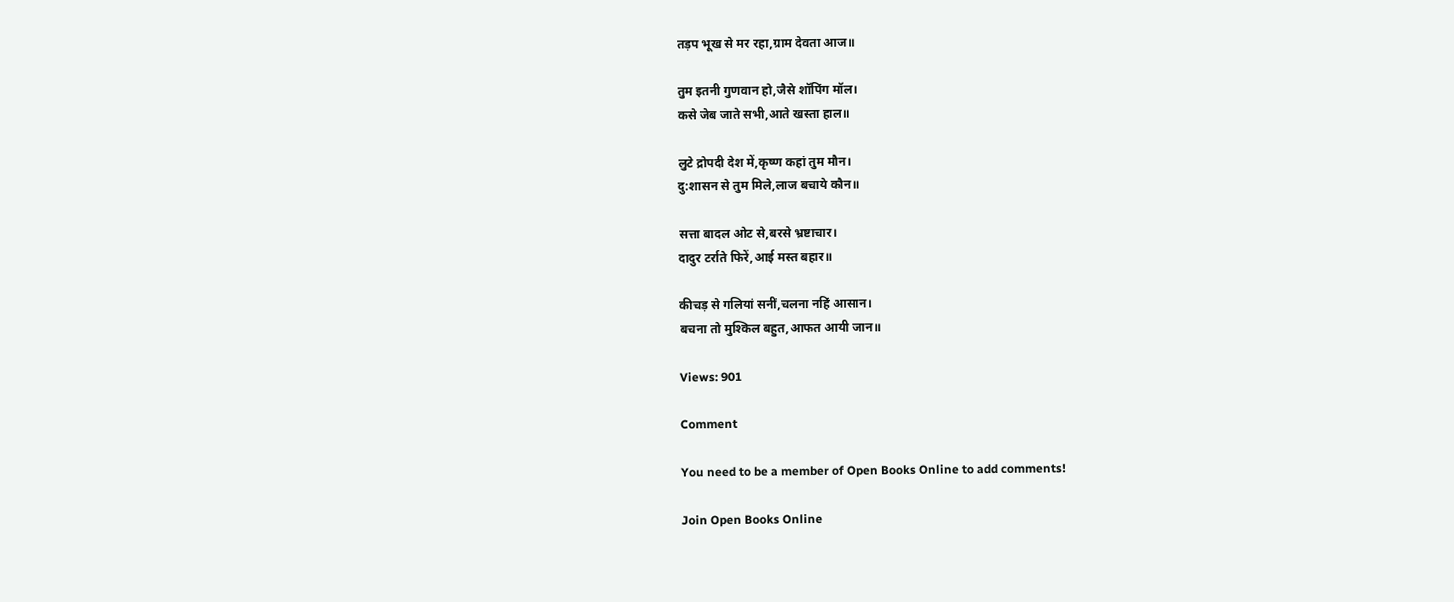तड़प भूख से मर रहा,ग्राम देवता आज॥

तुम इतनी गुणवान हो,जैसे शॉपिंग मॉल।
कसे जेब जाते सभी,आते खस्ता हाल॥

लुटे द्रोपदी देश में,कृष्ण कहां तुम मौन।
दु:शासन से तुम मिले,लाज बचाये कौन॥

सत्ता बादल ओट से,बरसे भ्रष्टाचार।
दादुर टर्राते फिरें,आई मस्त बहार॥

कीचड़ से गलियां सनीं,चलना नहिं आसान।
बचना तो मुश्किल बहुत,आफत आयी जान॥

Views: 901

Comment

You need to be a member of Open Books Online to add comments!

Join Open Books Online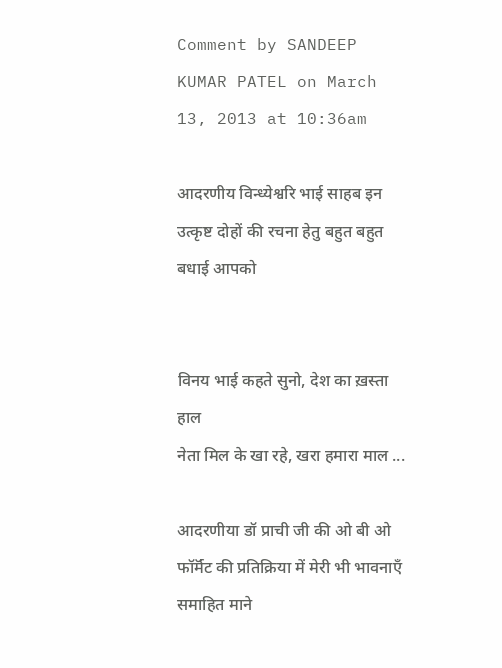Comment by SANDEEP KUMAR PATEL on March 13, 2013 at 10:36am

आदरणीय विन्ध्येश्वरि भाई साहब इन उत्कृष्ट दोहों की रचना हेतु बहुत बहुत बधाई आपको


विनय भाई कहते सुनो, देश का ख़स्ता हाल
नेता मिल के खा रहे, खरा हमारा माल ...

आदरणीया डॉ प्राची जी की ओ बी ओ फॉर्मॅट की प्रतिक्रिया में मेरी भी भावनाएँ समाहित माने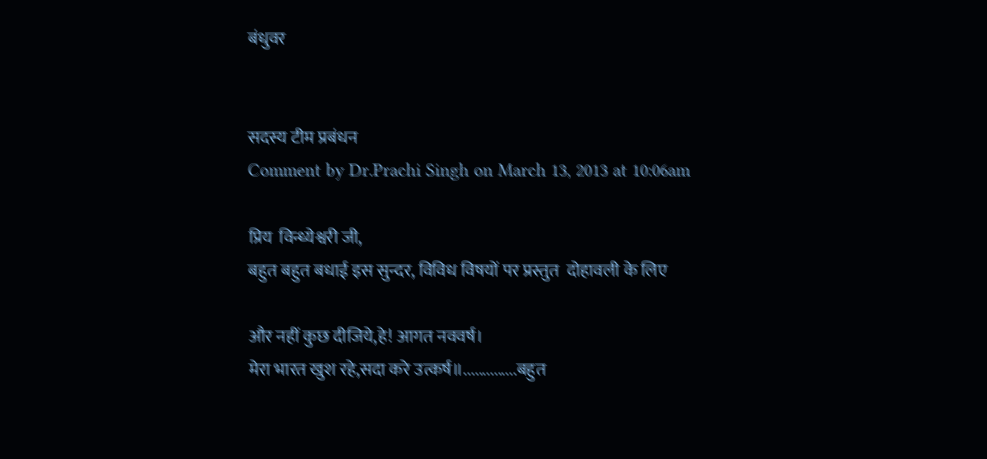बंधुवर


सदस्य टीम प्रबंधन
Comment by Dr.Prachi Singh on March 13, 2013 at 10:06am

प्रिय  विन्ध्येश्वरी जी,
बहुत बहुत बधाई इस सुन्दर, विविध विषयों पर प्रस्तुत  दोहावली के लिए

और नहीं कुछ दीजिये,हे! आगत नववर्ष।
मेरा भारत खुश रहे,सदा करे उत्कर्ष॥..............बहुत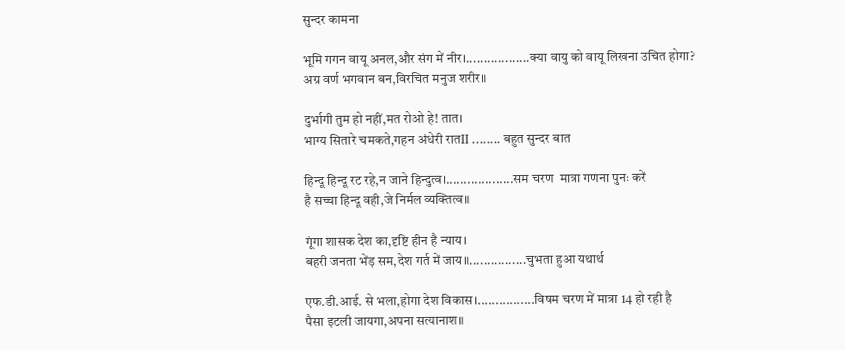सुन्दर कामना

भूमि गगन वायू अनल,और संग में नीर।..................क्या वायु को वायू लिखना उचित होगा?
अग्र वर्ण भगवान बन,विरचित मनुज शरीर॥

दुर्भागी तुम हो नहीं,मत रोओ हे! तात।
भाग्य सितारे चमकते,गहन अंधेरी रातII ........ बहुत सुन्दर बात

हिन्दू हिन्दू रट रहे,न जाने हिन्दुत्व।...................सम चरण  मात्रा गणना पुनः करें
है सच्चा हिन्दू वही,जे निर्मल व्यक्तित्व॥

गूंगा शासक देश का,दृष्टि हीन है न्याय।
बहरी जनता भेंड़ सम,देश गर्त में जाय॥................चुभता हुआ यथार्थ

एफ.डी.आई. से भला,होगा देश विकास।................विषम चरण में मात्रा 14 हो रही है
पैसा इटली जायगा,अपना सत्यानाश॥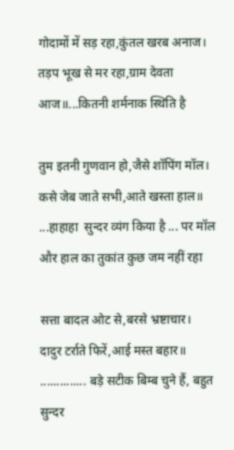गोदामों में सड़ रहा,कुंतल खरब अनाज।
तड़प भूख से मर रहा,ग्राम देवता आज॥...कितनी शर्मनाक स्थिति है

तुम इतनी गुणवान हो,जैसे शॉपिंग मॉल।
कसे जेब जाते सभी,आते खस्ता हाल॥ ...हाहाहा  सुन्दर व्यंग किया है ... पर मॉल और हाल का तुकांत कुछ जम नहीं रहा

सत्ता बादल ओट से,बरसे भ्रष्टाचार।
दादुर टर्राते फिरें,आई मस्त बहार॥ .............. बड़े सटीक बिम्ब चुने हैं, बहुत सुन्दर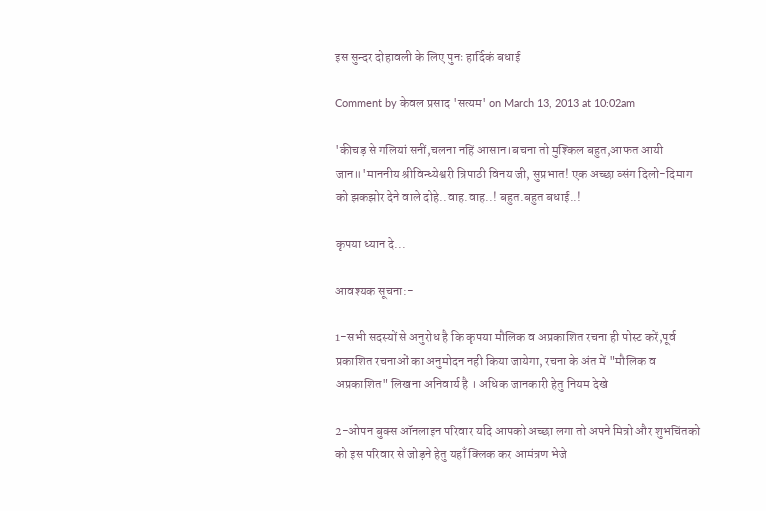इस सुन्दर दोहावली के लिए पुनः हार्दिकं बधाई

Comment by केवल प्रसाद 'सत्यम' on March 13, 2013 at 10:02am

'कीचड़ से गलियां सनीं,चलना नहिं आसान।बचना तो मुश्किल बहुत,आफत आयी जान॥'माननीय श्रीविन्ध्येश्वरी त्रिपाठी विनय जी, सुप्रभात! एक अच्छा व्संग दिलो-दिमाग को झकझोर देने वाले दोहे..वाह.वाह..! बहुत.बहुत बधाई..!

कृपया ध्यान दे...

आवश्यक सूचना:-

1-सभी सदस्यों से अनुरोध है कि कृपया मौलिक व अप्रकाशित रचना ही पोस्ट करें,पूर्व प्रकाशित रचनाओं का अनुमोदन नही किया जायेगा, रचना के अंत में "मौलिक व अप्रकाशित" लिखना अनिवार्य है । अधिक जानकारी हेतु नियम देखे

2-ओपन बुक्स ऑनलाइन परिवार यदि आपको अच्छा लगा तो अपने मित्रो और शुभचिंतको को इस परिवार से जोड़ने हेतु यहाँ क्लिक कर आमंत्रण भेजे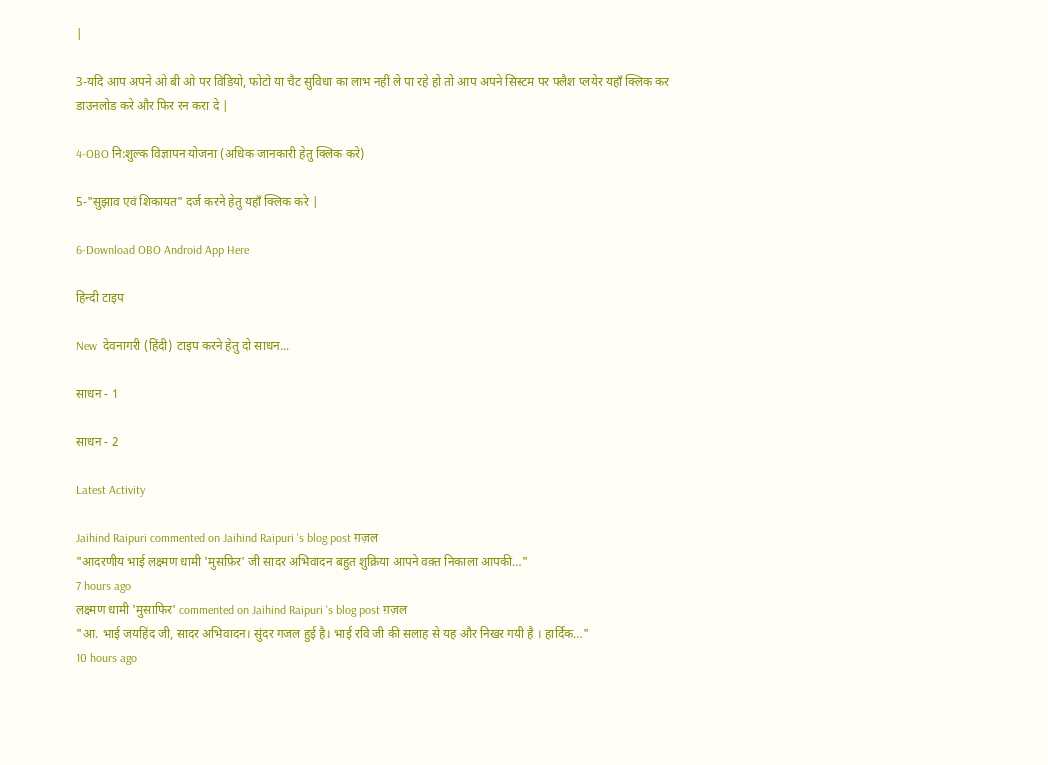|

3-यदि आप अपने ओ बी ओ पर विडियो, फोटो या चैट सुविधा का लाभ नहीं ले पा रहे हो तो आप अपने सिस्टम पर फ्लैश प्लयेर यहाँ क्लिक कर डाउनलोड करे और फिर रन करा दे |

4-OBO नि:शुल्क विज्ञापन योजना (अधिक जानकारी हेतु क्लिक करे)

5-"सुझाव एवं शिकायत" दर्ज करने हेतु यहाँ क्लिक करे |

6-Download OBO Android App Here

हिन्दी टाइप

New  देवनागरी (हिंदी) टाइप करने हेतु दो साधन...

साधन - 1

साधन - 2

Latest Activity

Jaihind Raipuri commented on Jaihind Raipuri 's blog post ग़ज़ल
"आदरणीय भाई लक्ष्मण धामी 'मुसफ़िर' जी सादर अभिवादन बहुत शुक्रिया आपने वक़्त निकाला आपकी…"
7 hours ago
लक्ष्मण धामी 'मुसाफिर' commented on Jaihind Raipuri 's blog post ग़ज़ल
"आ. भाई जयहिंद जी, सादर अभिवादन। सुंदर गजल हुई है। भाई रवि जी की सलाह से यह और निखर गयी है । हार्दिक…"
10 hours ago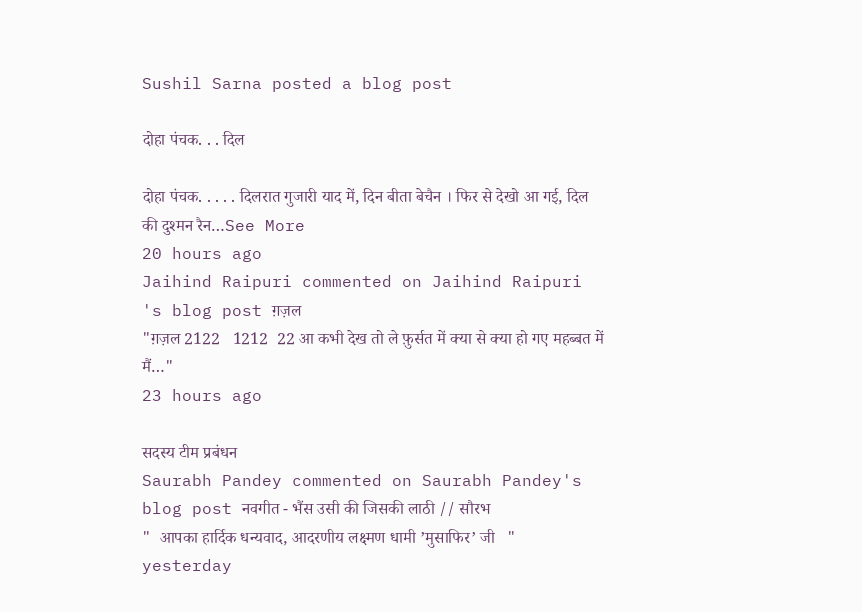Sushil Sarna posted a blog post

दोहा पंचक. . . दिल

दोहा पंचक. . . . . दिलरात गुजारी याद में, दिन बीता बेचैन । फिर से देखो आ गई, दिल की दुश्मन रैन…See More
20 hours ago
Jaihind Raipuri commented on Jaihind Raipuri 's blog post ग़ज़ल
"ग़ज़ल 2122   1212  22 आ कभी देख तो ले फ़ुर्सत में क्या से क्या हो गए महब्बत में मैं…"
23 hours ago

सदस्य टीम प्रबंधन
Saurabh Pandey commented on Saurabh Pandey's blog post नवगीत - भैंस उसी की जिसकी लाठी // सौरभ
"  आपका हार्दिक धन्यवाद, आदरणीय लक्ष्मण धामी ’मुसाफिर’ जी   "
yesterday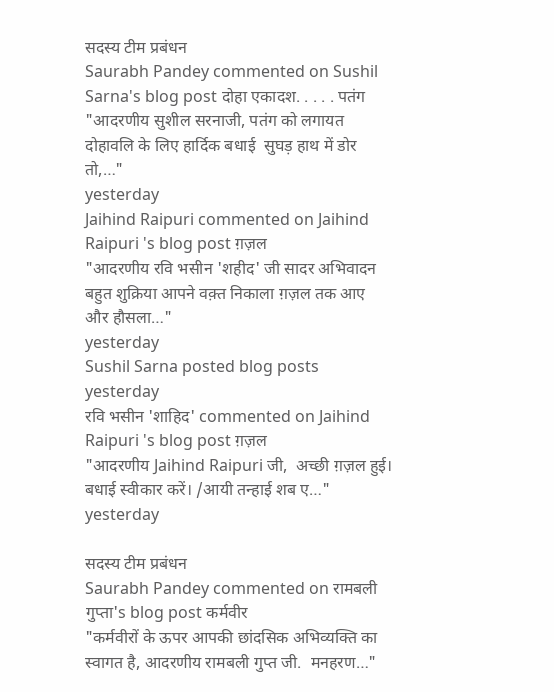सदस्य टीम प्रबंधन
Saurabh Pandey commented on Sushil Sarna's blog post दोहा एकादश. . . . . पतंग
"आदरणीय सुशील सरनाजी, पतंग को लगायत दोहावलि के लिए हार्दिक बधाई  सुघड़ हाथ में डोर तो,…"
yesterday
Jaihind Raipuri commented on Jaihind Raipuri 's blog post ग़ज़ल
"आदरणीय रवि भसीन 'शहीद' जी सादर अभिवादन बहुत शुक्रिया आपने वक़्त निकाला ग़ज़ल तक आए और हौसला…"
yesterday
Sushil Sarna posted blog posts
yesterday
रवि भसीन 'शाहिद' commented on Jaihind Raipuri 's blog post ग़ज़ल
"आदरणीय Jaihind Raipuri जी,  अच्छी ग़ज़ल हुई। बधाई स्वीकार करें। /आयी तन्हाई शब ए…"
yesterday

सदस्य टीम प्रबंधन
Saurabh Pandey commented on रामबली गुप्ता's blog post कर्मवीर
"कर्मवीरों के ऊपर आपकी छांदसिक अभिव्यक्ति का स्वागत है, आदरणीय रामबली गुप्त जी.  मनहरण…"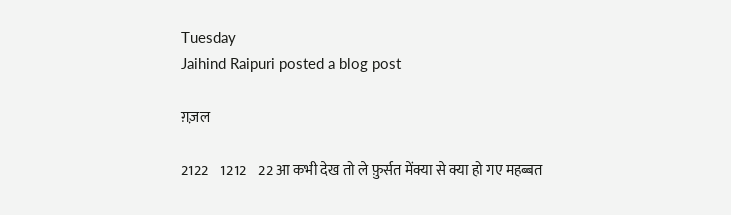Tuesday
Jaihind Raipuri posted a blog post

ग़ज़ल

2122    1212    22 आ कभी देख तो ले फ़ुर्सत मेंक्या से क्या हो गए महब्बत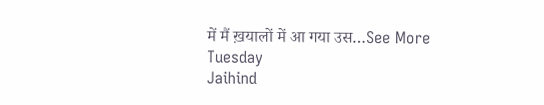में मैं ख़यालों में आ गया उस…See More
Tuesday
Jaihind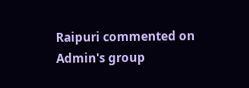Raipuri commented on Admin's group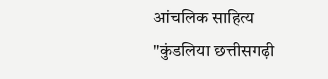आंचलिक साहित्य
"कुंडलिया छत्तीसगढ़ी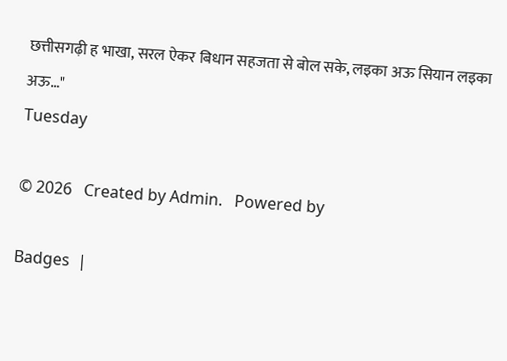छत्तीसगढ़ी ह भाखा, सरल ऐकर बिधान सहजता से बोल सके, लइका अऊ सियान लइका अऊ…"
Tuesday

© 2026   Created by Admin.   Powered by

Badges  |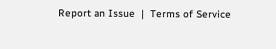Report an Issue  |  Terms of Service